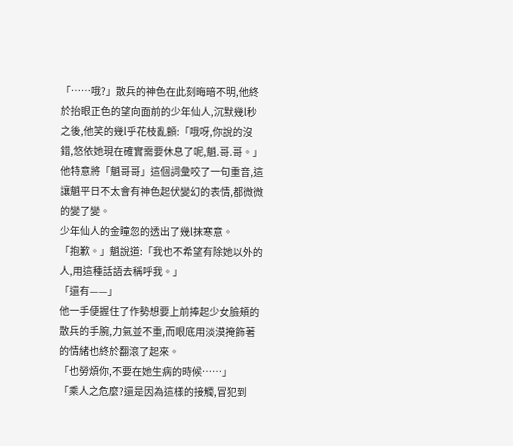「……哦?」散兵的神色在此刻晦暗不明,他終於抬眼正色的望向面前的少年仙人,沉默幾l秒之後,他笑的幾l乎花枝亂顫:「哦呀,你說的沒錯,悠依她現在確實需要休息了呢,魈.哥.哥。」
他特意將「魈哥哥」這個詞彙咬了一句重音,這讓魈平日不太會有神色起伏變幻的表情,都微微的變了變。
少年仙人的金瞳忽的透出了幾l抹寒意。
「抱歉。」魈說道:「我也不希望有除她以外的人,用這種話語去稱呼我。」
「還有——」
他一手便握住了作勢想要上前捧起少女臉頰的散兵的手腕,力氣並不重,而眼底用淡漠掩飾著的情緒也終於翻滾了起來。
「也勞煩你,不要在她生病的時候……」
「乘人之危麼?還是因為這樣的接觸,冒犯到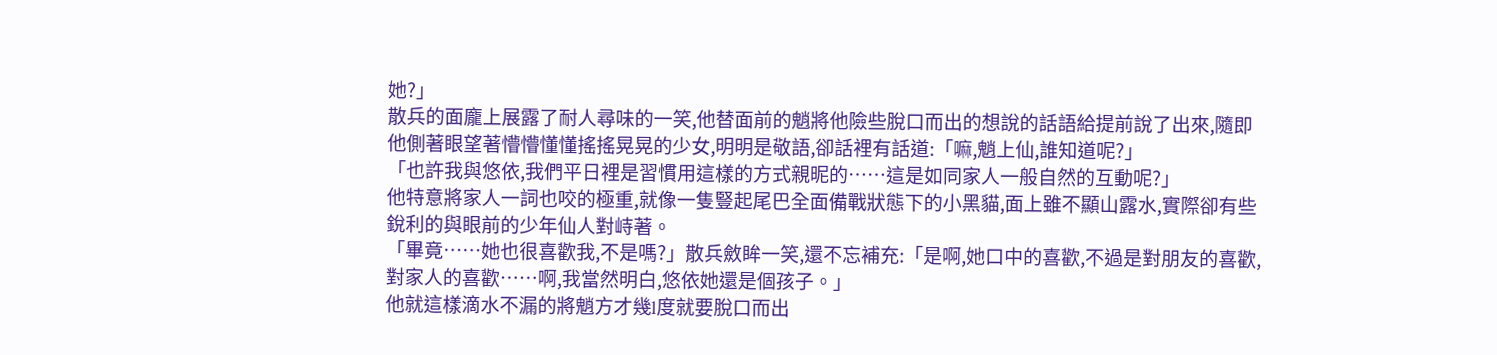她?」
散兵的面龐上展露了耐人尋味的一笑,他替面前的魈將他險些脫口而出的想說的話語給提前說了出來,隨即他側著眼望著懵懵懂懂搖搖晃晃的少女,明明是敬語,卻話裡有話道:「嘛,魈上仙,誰知道呢?」
「也許我與悠依,我們平日裡是習慣用這樣的方式親昵的……這是如同家人一般自然的互動呢?」
他特意將家人一詞也咬的極重,就像一隻豎起尾巴全面備戰狀態下的小黑貓,面上雖不顯山露水,實際卻有些銳利的與眼前的少年仙人對峙著。
「畢竟……她也很喜歡我,不是嗎?」散兵斂眸一笑,還不忘補充:「是啊,她口中的喜歡,不過是對朋友的喜歡,對家人的喜歡……啊,我當然明白,悠依她還是個孩子。」
他就這樣滴水不漏的將魈方才幾l度就要脫口而出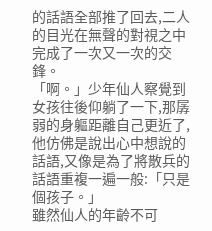的話語全部推了回去,二人的目光在無聲的對視之中完成了一次又一次的交鋒。
「啊。」少年仙人察覺到女孩往後仰躺了一下,那孱弱的身軀距離自己更近了,他仿佛是說出心中想說的話語,又像是為了將散兵的話語重複一遍一般:「只是個孩子。」
雖然仙人的年齡不可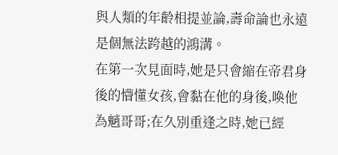與人類的年齡相提並論,壽命論也永遠是個無法跨越的鴻溝。
在第一次見面時,她是只會縮在帝君身後的懵懂女孩,會黏在他的身後,喚他為魈哥哥;在久別重逢之時,她已經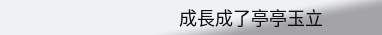成長成了亭亭玉立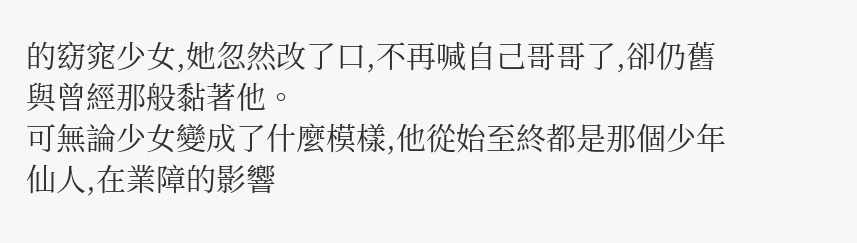的窈窕少女,她忽然改了口,不再喊自己哥哥了,卻仍舊與曾經那般黏著他。
可無論少女變成了什麼模樣,他從始至終都是那個少年仙人,在業障的影響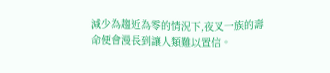減少為趨近為零的情況下,夜叉一族的壽命便會漫長到讓人類難以置信。